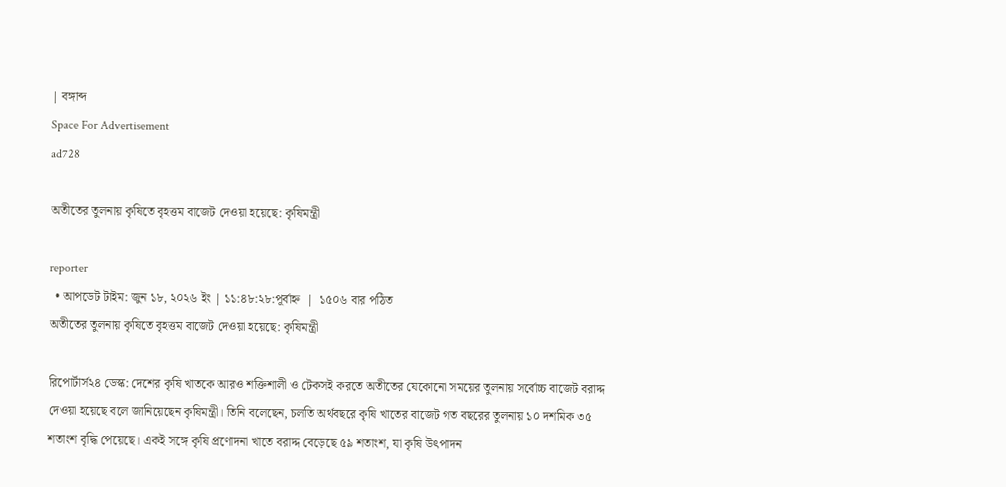| বঙ্গাব্দ
Space For Advertisement
ad728

অতীতের তুলনায় কৃষিতে বৃহত্তম বাজেট দেওয়া হয়েছে: কৃষিমন্ত্রী

reporter
  • আপডেট টাইম: জুন ১৮, ২০২৬ ইং | ১১:৪৮:২৮:পূর্বাহ্ন  |  ১৫০৬ বার পঠিত
অতীতের তুলনায় কৃষিতে বৃহত্তম বাজেট দেওয়া হয়েছে: কৃষিমন্ত্রী

রিপোর্টার্স২৪ ডেস্ক: দেশের কৃষি খাতকে আরও শক্তিশালী ও টেকসই করতে অতীতের যেকোনো সময়ের তুলনায় সর্বোচ্চ বাজেট বরাদ্দ দেওয়া হয়েছে বলে জানিয়েছেন কৃষিমন্ত্রী। তিনি বলেছেন, চলতি অর্থবছরে কৃষি খাতের বাজেট গত বছরের তুলনায় ১০ দশমিক ৩৫ শতাংশ বৃদ্ধি পেয়েছে। একই সঙ্গে কৃষি প্রণোদনা খাতে বরাদ্দ বেড়েছে ৫৯ শতাংশ, যা কৃষি উৎপাদন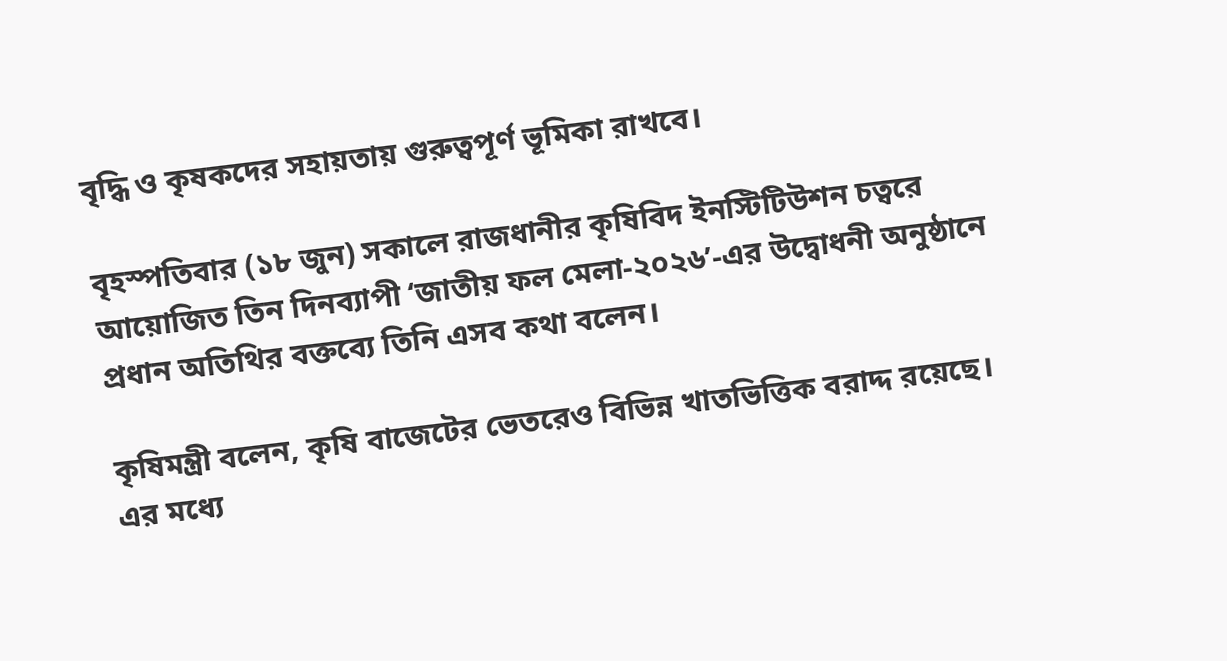বৃদ্ধি ও কৃষকদের সহায়তায় গুরুত্বপূর্ণ ভূমিকা রাখবে।

বৃহস্পতিবার (১৮ জুন) সকালে রাজধানীর কৃষিবিদ ইনস্টিটিউশন চত্বরে আয়োজিত তিন দিনব্যাপী ‘জাতীয় ফল মেলা-২০২৬’-এর উদ্বোধনী অনুষ্ঠানে প্রধান অতিথির বক্তব্যে তিনি এসব কথা বলেন।

কৃষিমন্ত্রী বলেন, কৃষি বাজেটের ভেতরেও বিভিন্ন খাতভিত্তিক বরাদ্দ রয়েছে। এর মধ্যে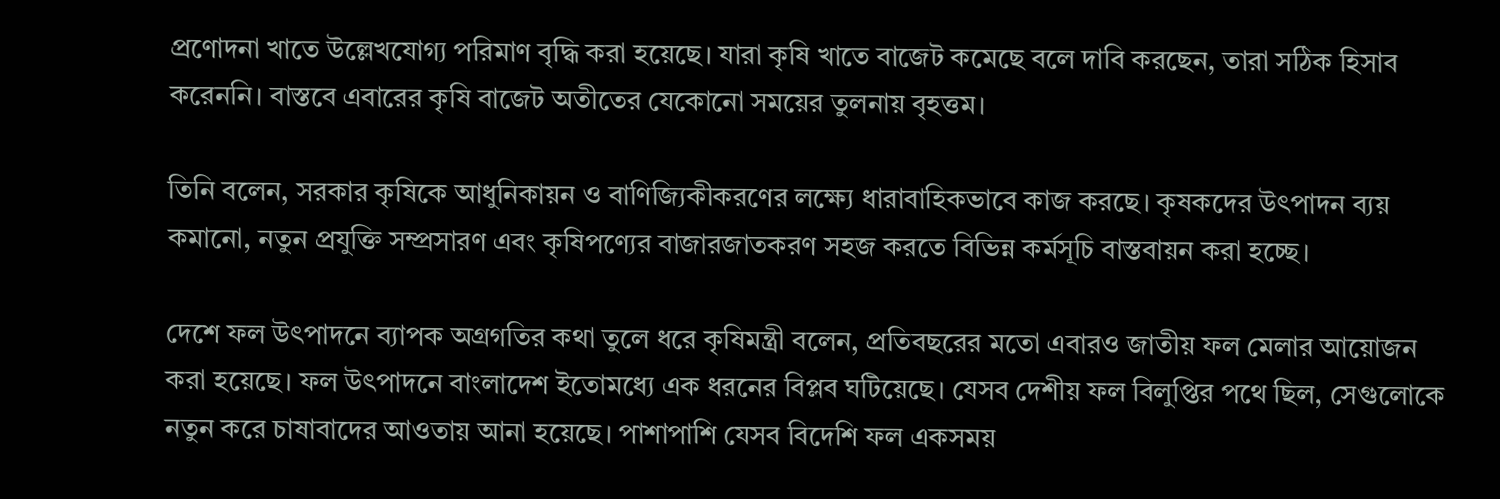প্রণোদনা খাতে উল্লেখযোগ্য পরিমাণ বৃদ্ধি করা হয়েছে। যারা কৃষি খাতে বাজেট কমেছে বলে দাবি করছেন, তারা সঠিক হিসাব করেননি। বাস্তবে এবারের কৃষি বাজেট অতীতের যেকোনো সময়ের তুলনায় বৃহত্তম।

তিনি বলেন, সরকার কৃষিকে আধুনিকায়ন ও বাণিজ্যিকীকরণের লক্ষ্যে ধারাবাহিকভাবে কাজ করছে। কৃষকদের উৎপাদন ব্যয় কমানো, নতুন প্রযুক্তি সম্প্রসারণ এবং কৃষিপণ্যের বাজারজাতকরণ সহজ করতে বিভিন্ন কর্মসূচি বাস্তবায়ন করা হচ্ছে।

দেশে ফল উৎপাদনে ব্যাপক অগ্রগতির কথা তুলে ধরে কৃষিমন্ত্রী বলেন, প্রতিবছরের মতো এবারও জাতীয় ফল মেলার আয়োজন করা হয়েছে। ফল উৎপাদনে বাংলাদেশ ইতোমধ্যে এক ধরনের বিপ্লব ঘটিয়েছে। যেসব দেশীয় ফল বিলুপ্তির পথে ছিল, সেগুলোকে নতুন করে চাষাবাদের আওতায় আনা হয়েছে। পাশাপাশি যেসব বিদেশি ফল একসময়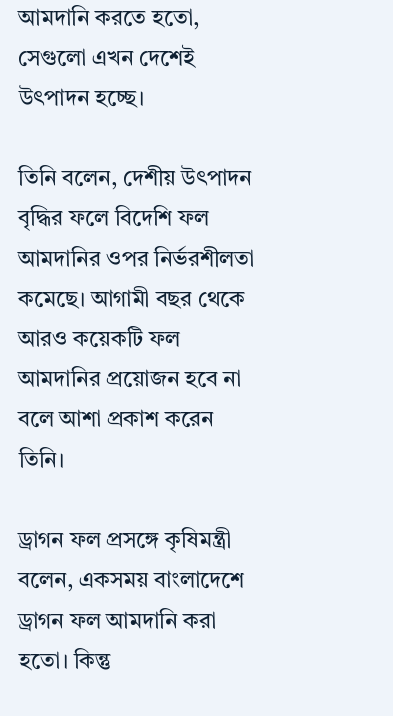আমদানি করতে হতো, সেগুলো এখন দেশেই উৎপাদন হচ্ছে।

তিনি বলেন, দেশীয় উৎপাদন বৃদ্ধির ফলে বিদেশি ফল আমদানির ওপর নির্ভরশীলতা কমেছে। আগামী বছর থেকে আরও কয়েকটি ফল আমদানির প্রয়োজন হবে না বলে আশা প্রকাশ করেন তিনি।

ড্রাগন ফল প্রসঙ্গে কৃষিমন্ত্রী বলেন, একসময় বাংলাদেশে ড্রাগন ফল আমদানি করা হতো। কিন্তু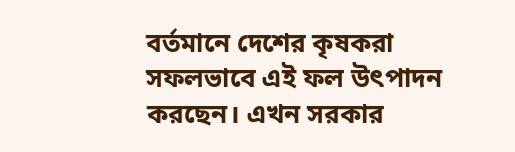বর্তমানে দেশের কৃষকরা সফলভাবে এই ফল উৎপাদন করছেন। এখন সরকার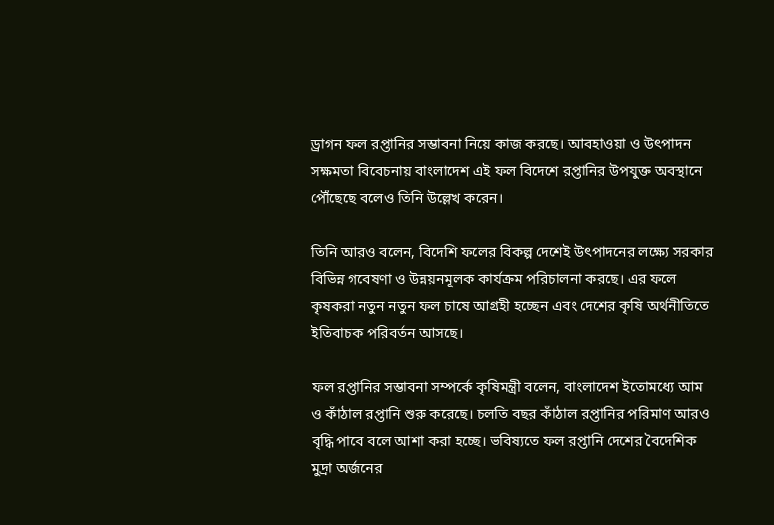ড্রাগন ফল রপ্তানির সম্ভাবনা নিয়ে কাজ করছে। আবহাওয়া ও উৎপাদন সক্ষমতা বিবেচনায় বাংলাদেশ এই ফল বিদেশে রপ্তানির উপযুক্ত অবস্থানে পৌঁছেছে বলেও তিনি উল্লেখ করেন।

তিনি আরও বলেন, বিদেশি ফলের বিকল্প দেশেই উৎপাদনের লক্ষ্যে সরকার বিভিন্ন গবেষণা ও উন্নয়নমূলক কার্যক্রম পরিচালনা করছে। এর ফলে কৃষকরা নতুন নতুন ফল চাষে আগ্রহী হচ্ছেন এবং দেশের কৃষি অর্থনীতিতে ইতিবাচক পরিবর্তন আসছে।

ফল রপ্তানির সম্ভাবনা সম্পর্কে কৃষিমন্ত্রী বলেন, বাংলাদেশ ইতোমধ্যে আম ও কাঁঠাল রপ্তানি শুরু করেছে। চলতি বছর কাঁঠাল রপ্তানির পরিমাণ আরও বৃদ্ধি পাবে বলে আশা করা হচ্ছে। ভবিষ্যতে ফল রপ্তানি দেশের বৈদেশিক মুদ্রা অর্জনের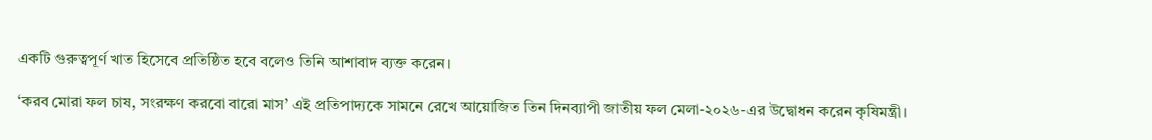একটি গুরুত্বপূর্ণ খাত হিসেবে প্রতিষ্ঠিত হবে বলেও তিনি আশাবাদ ব্যক্ত করেন।

‘করব মোরা ফল চাষ, সংরক্ষণ করবো বারো মাস’ এই প্রতিপাদ্যকে সামনে রেখে আয়োজিত তিন দিনব্যাপী জাতীয় ফল মেলা-২০২৬-এর উদ্বোধন করেন কৃষিমন্ত্রী।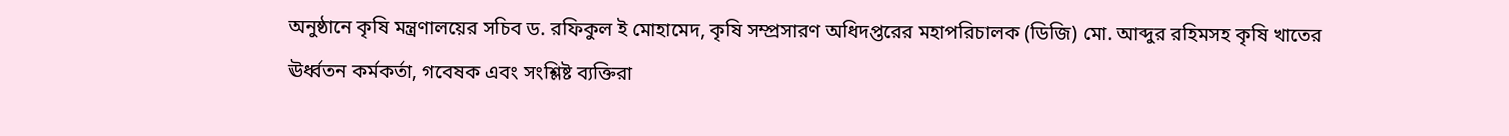অনুষ্ঠানে কৃষি মন্ত্রণালয়ের সচিব ড. রফিকুল ই মোহামেদ, কৃষি সম্প্রসারণ অধিদপ্তরের মহাপরিচালক (ডিজি) মো. আব্দুর রহিমসহ কৃষি খাতের ঊর্ধ্বতন কর্মকর্তা, গবেষক এবং সংশ্লিষ্ট ব্যক্তিরা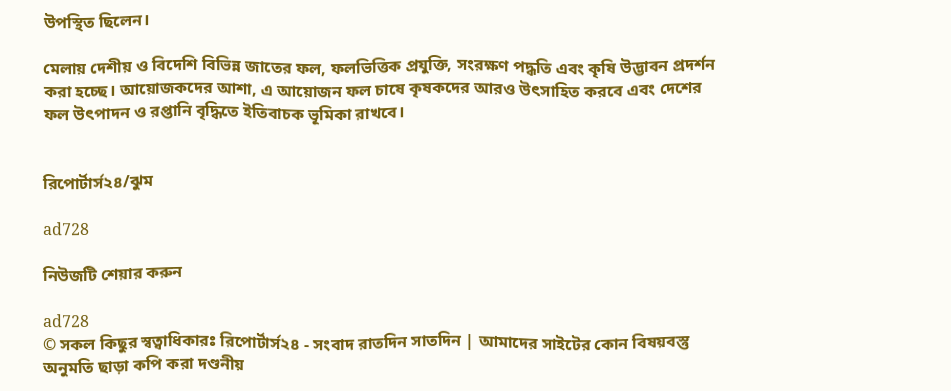উপস্থিত ছিলেন।

মেলায় দেশীয় ও বিদেশি বিভিন্ন জাতের ফল, ফলভিত্তিক প্রযুক্তি, সংরক্ষণ পদ্ধতি এবং কৃষি উদ্ভাবন প্রদর্শন করা হচ্ছে। আয়োজকদের আশা, এ আয়োজন ফল চাষে কৃষকদের আরও উৎসাহিত করবে এবং দেশের ফল উৎপাদন ও রপ্তানি বৃদ্ধিতে ইতিবাচক ভূমিকা রাখবে।


রিপোর্টার্স২৪/ঝুম

ad728

নিউজটি শেয়ার করুন

ad728
© সকল কিছুর স্বত্বাধিকারঃ রিপোর্টার্স২৪ - সংবাদ রাতদিন সাতদিন | আমাদের সাইটের কোন বিষয়বস্তু অনুমতি ছাড়া কপি করা দণ্ডনীয়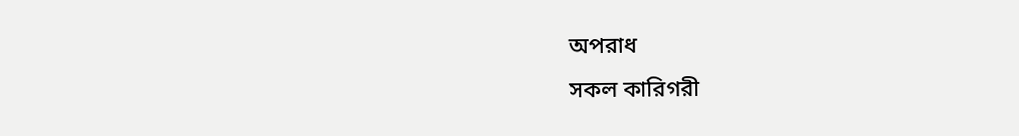অপরাধ
সকল কারিগরী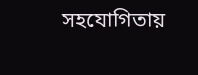সহযোগিতায়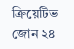ক্রিয়েটিভ জোন ২৪